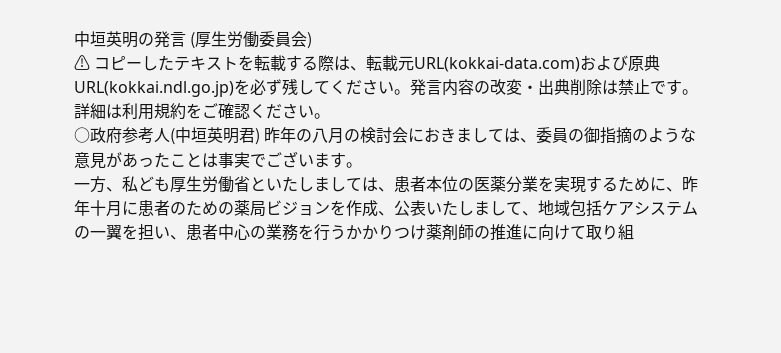中垣英明の発言 (厚生労働委員会)
⚠ コピーしたテキストを転載する際は、転載元URL(kokkai-data.com)および原典URL(kokkai.ndl.go.jp)を必ず残してください。発言内容の改変・出典削除は禁止です。
詳細は利用規約をご確認ください。
○政府参考人(中垣英明君) 昨年の八月の検討会におきましては、委員の御指摘のような意見があったことは事実でございます。
一方、私ども厚生労働省といたしましては、患者本位の医薬分業を実現するために、昨年十月に患者のための薬局ビジョンを作成、公表いたしまして、地域包括ケアシステムの一翼を担い、患者中心の業務を行うかかりつけ薬剤師の推進に向けて取り組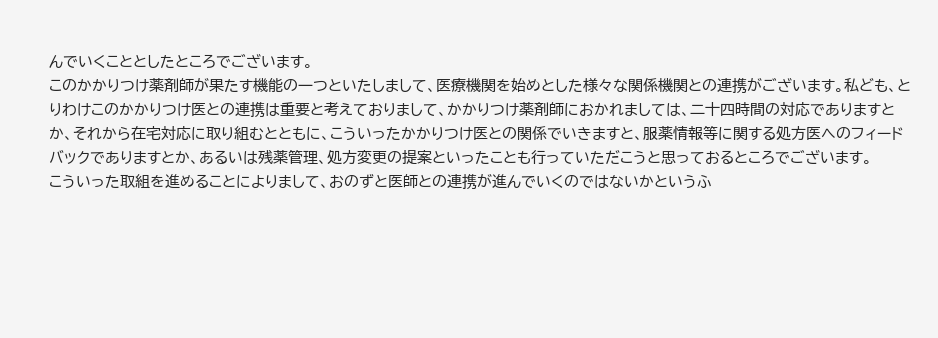んでいくこととしたところでございます。
このかかりつけ薬剤師が果たす機能の一つといたしまして、医療機関を始めとした様々な関係機関との連携がございます。私ども、とりわけこのかかりつけ医との連携は重要と考えておりまして、かかりつけ薬剤師におかれましては、二十四時間の対応でありますとか、それから在宅対応に取り組むとともに、こういったかかりつけ医との関係でいきますと、服薬情報等に関する処方医へのフィードバックでありますとか、あるいは残薬管理、処方変更の提案といったことも行っていただこうと思っておるところでございます。
こういった取組を進めることによりまして、おのずと医師との連携が進んでいくのではないかというふ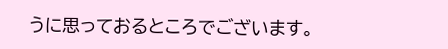うに思っておるところでございます。